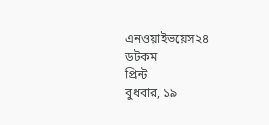এনওয়াইভয়েস২৪ ডটকম
প্রিন্ট
বুধবার, ১৯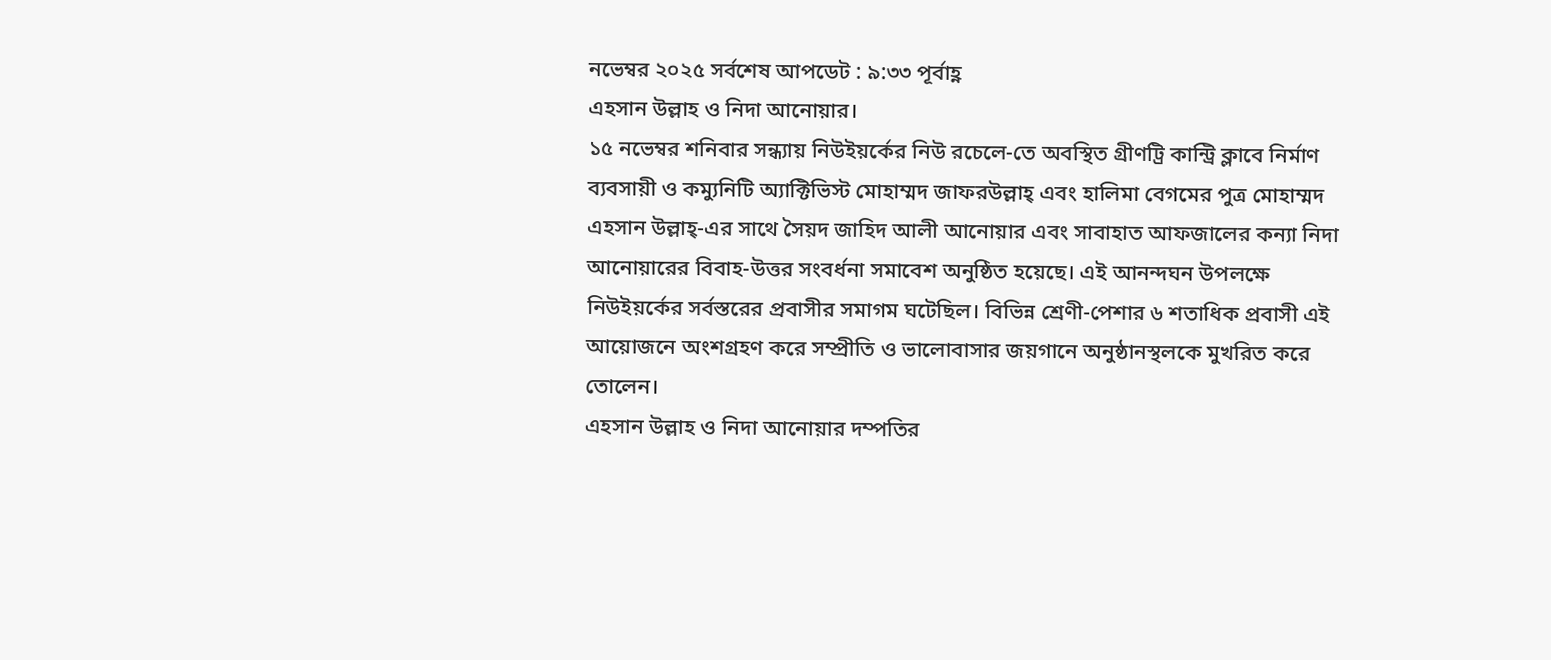নভেম্বর ২০২৫ সর্বশেষ আপডেট : ৯:৩৩ পূর্বাহ্ণ
এহসান উল্লাহ ও নিদা আনোয়ার।
১৫ নভেম্বর শনিবার সন্ধ্যায় নিউইয়র্কের নিউ রচেলে-তে অবস্থিত গ্রীণট্রি কান্ট্রি ক্লাবে নির্মাণ ব্যবসায়ী ও কম্যুনিটি অ্যাক্টিভিস্ট মোহাম্মদ জাফরউল্লাহ্ এবং হালিমা বেগমের পুত্র মোহাম্মদ এহসান উল্লাহ্-এর সাথে সৈয়দ জাহিদ আলী আনোয়ার এবং সাবাহাত আফজালের কন্যা নিদা আনোয়ারের বিবাহ-উত্তর সংবর্ধনা সমাবেশ অনুষ্ঠিত হয়েছে। এই আনন্দঘন উপলক্ষে নিউইয়র্কের সর্বস্তরের প্রবাসীর সমাগম ঘটেছিল। বিভিন্ন শ্রেণী-পেশার ৬ শতাধিক প্রবাসী এই আয়োজনে অংশগ্রহণ করে সম্প্রীতি ও ভালোবাসার জয়গানে অনুষ্ঠানস্থলকে মুখরিত করে তোলেন।
এহসান উল্লাহ ও নিদা আনোয়ার দম্পতির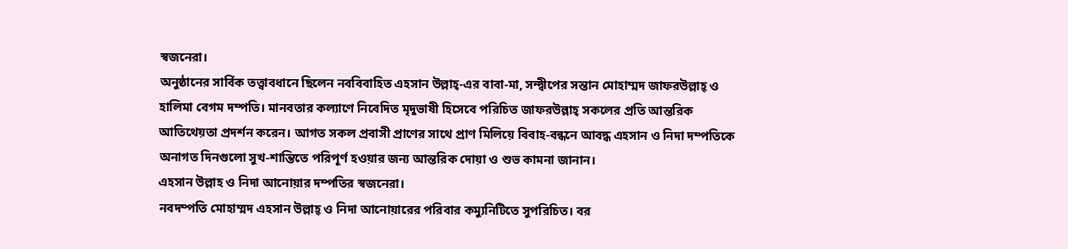স্বজনেরা।
অনুষ্ঠানের সার্বিক তত্ত্বাবধানে ছিলেন নববিবাহিত এহসান উল্লাহ্-এর বাবা-মা, সন্দ্বীপের সন্তান মোহাম্মদ জাফরউল্লাহ্ ও হালিমা বেগম দম্পতি। মানবতার কল্যাণে নিবেদিত মৃদুভাষী হিসেবে পরিচিত জাফরউল্লাহ্ সকলের প্রতি আন্তরিক আতিথেয়তা প্রদর্শন করেন। আগত সকল প্রবাসী প্রাণের সাথে প্রাণ মিলিয়ে বিবাহ-বন্ধনে আবদ্ধ এহসান ও নিদা দম্পতিকে অনাগত দিনগুলো সুখ-শান্তিতে পরিপূর্ণ হওয়ার জন্য আন্তরিক দোয়া ও শুভ কামনা জানান।
এহসান উল্লাহ ও নিদা আনোয়ার দম্পতির স্বজনেরা।
নবদম্পতি মোহাম্মদ এহসান উল্লাহ্ ও নিদা আনোয়ারের পরিবার কম্যুনিটিতে সুপরিচিত। বর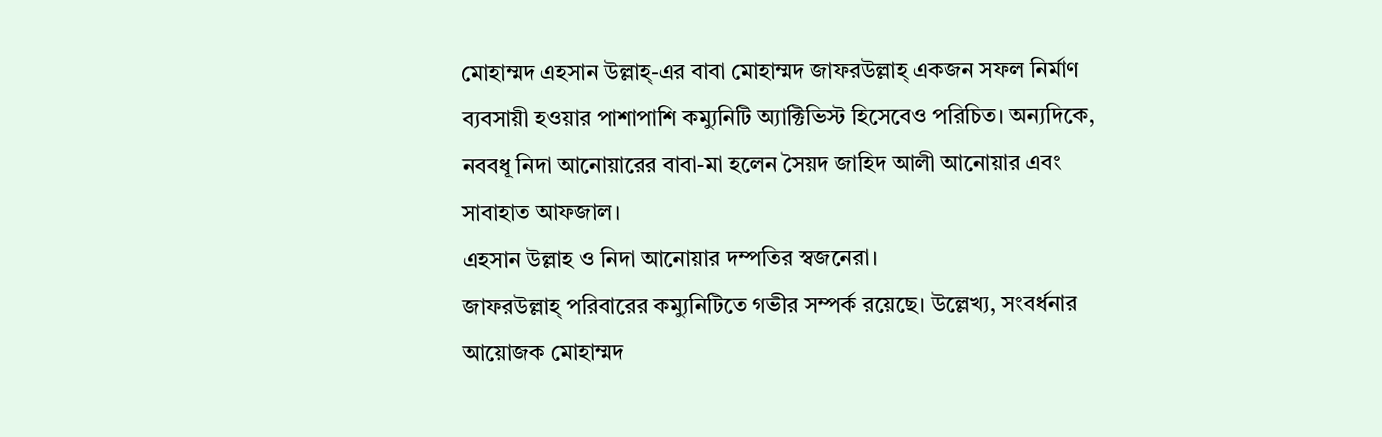মোহাম্মদ এহসান উল্লাহ্-এর বাবা মোহাম্মদ জাফরউল্লাহ্ একজন সফল নির্মাণ ব্যবসায়ী হওয়ার পাশাপাশি কম্যুনিটি অ্যাক্টিভিস্ট হিসেবেও পরিচিত। অন্যদিকে, নববধূ নিদা আনোয়ারের বাবা-মা হলেন সৈয়দ জাহিদ আলী আনোয়ার এবং সাবাহাত আফজাল।
এহসান উল্লাহ ও নিদা আনোয়ার দম্পতির স্বজনেরা।
জাফরউল্লাহ্ পরিবারের কম্যুনিটিতে গভীর সম্পর্ক রয়েছে। উল্লেখ্য, সংবর্ধনার আয়োজক মোহাম্মদ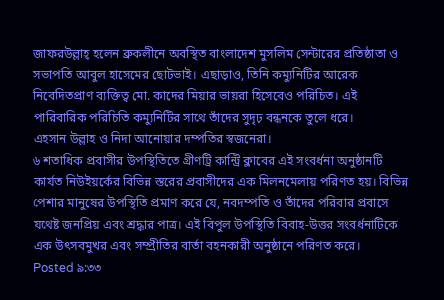জাফরউল্লাহ্ হলেন ব্রুকলীনে অবস্থিত বাংলাদেশ মুসলিম সেন্টারের প্রতিষ্ঠাতা ও সভাপতি আবুল হাসেমের ছোটভাই। এছাড়াও, তিনি কম্যুনিটির আরেক নিবেদিতপ্রাণ ব্যক্তিত্ব মো. কাদের মিয়ার ভায়রা হিসেবেও পরিচিত। এই পারিবারিক পরিচিতি কম্যুনিটির সাথে তাঁদের সুদৃঢ় বন্ধনকে তুলে ধরে।
এহসান উল্লাহ ও নিদা আনোয়ার দম্পতির স্বজনেরা।
৬ শতাধিক প্রবাসীর উপস্থিতিতে গ্রীণট্রি কান্ট্রি ক্লাবের এই সংবর্ধনা অনুষ্ঠানটি কার্যত নিউইয়র্কের বিভিন্ন স্তরের প্রবাসীদের এক মিলনমেলায় পরিণত হয়। বিভিন্ন পেশার মানুষের উপস্থিতি প্রমাণ করে যে, নবদম্পতি ও তাঁদের পরিবার প্রবাসে যথেষ্ট জনপ্রিয় এবং শ্রদ্ধার পাত্র। এই বিপুল উপস্থিতি বিবাহ-উত্তর সংবর্ধনাটিকে এক উৎসবমুখর এবং সম্প্রীতির বার্তা বহনকারী অনুষ্ঠানে পরিণত করে।
Posted ৯:৩৩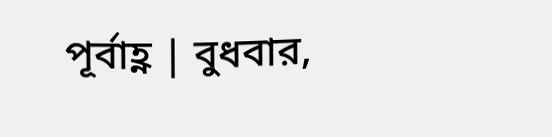পূর্বাহ্ণ | বুধবার,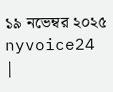১৯ নভেম্বর ২০২৫
nyvoice24 |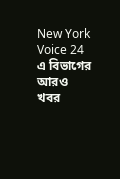New York Voice 24
এ বিভাগের আরও খবর